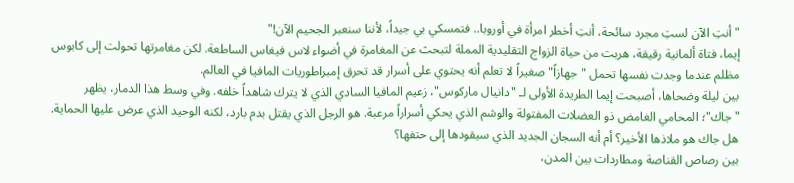"أنتِ الآن لستِ مجرد سائحة، أنتِ أخطر امرأة في أوروبا.. فتمسكي بي جيداً، لأننا سنعبر الجحيم الآن!"
إيما، فتاة ألمانية رقيقة، هربت من حياة الزواج التقليدية المملة لتبحث عن المغامرة في أضواء لاس فيغاس الساطعة. لكن مغامرتها تحولت إلى كابوس مظلم عندما وجدت نفسها تحمل "جهازاً" صغيراً لا تعلم أنه يحتوي على أسرار قد تحرق إمبراطوريات المافيا في العالم.
بين ليلة وضحاها، أصبحت إيما الطريدة الأولى لـ "دانيال ماركوس"، زعيم المافيا السادي الذي لا يترك شاهداً خلفه. وفي وسط هذا الدمار، يظهر "جاك"؛ المحامي الغامض ذو العضلات المفتولة والوشم الذي يحكي أسراراً مرعبة. هو الرجل الذي يقتل بدم بارد، لكنه الوحيد الذي عرض عليها الحماية.
هل جاك هو ملاذها الأخير؟ أم أنه السجان الجديد الذي سيقودها إلى حتفها؟
بين رصاص القناصة ومطاردات بين المدن،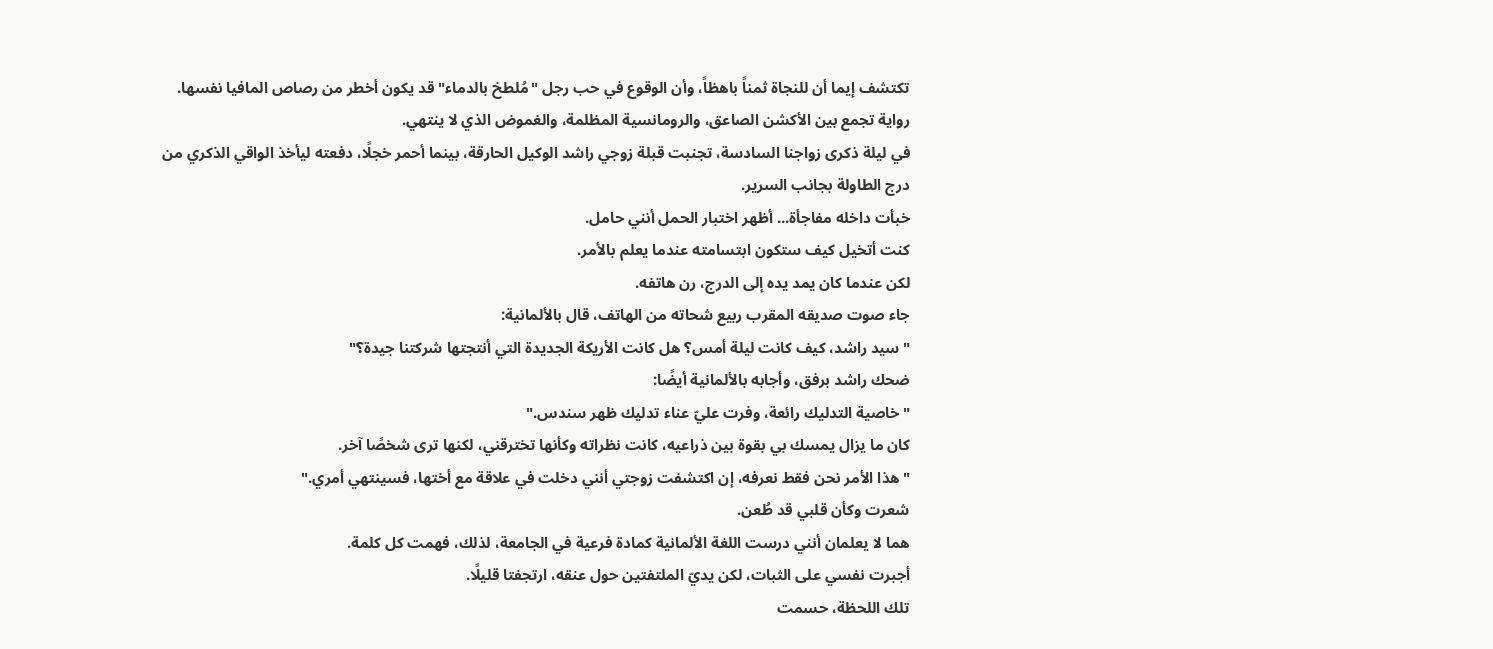تكتشف إيما أن للنجاة ثمناً باهظاً، وأن الوقوع في حب رجل "مُلطخ بالدماء" قد يكون أخطر من رصاص المافيا نفسها.
رواية تجمع بين الأكشن الصاعق، والرومانسية المظلمة، والغموض الذي لا ينتهي.
في ليلة ذكرى زواجنا السادسة، تجنبت قبلة زوجي راشد الوكيل الحارقة، بينما أحمر خجلًا، دفعته ليأخذ الواقي الذكري من درج الطاولة بجانب السرير.
خبأت داخله مفاجأة... أظهر اختبار الحمل أنني حامل.
كنت أتخيل كيف ستكون ابتسامته عندما يعلم بالأمر.
لكن عندما كان يمد يده إلى الدرج، رن هاتفه.
جاء صوت صديقه المقرب ربيع شحاته من الهاتف، قال بالألمانية:
"سيد راشد، كيف كانت ليلة أمس؟ هل كانت الأريكة الجديدة التي أنتجتها شركتنا جيدة؟"
ضحك راشد برفق، وأجابه بالألمانية أيضًا:
"خاصية التدليك رائعة، وفرت عليّ عناء تدليك ظهر سندس."
كان ما يزال يمسك بي بقوة بين ذراعيه، كانت نظراته وكأنها تخترقني، لكنها ترى شخصًا آخر.
"هذا الأمر نحن فقط نعرفه، إن اكتشفت زوجتي أنني دخلت في علاقة مع أختها، فسينتهي أمري."
شعرت وكأن قلبي قد طُعن.
هما لا يعلمان أنني درست اللغة الألمانية كمادة فرعية في الجامعة، لذلك، فهمت كل كلمة.
أجبرت نفسي على الثبات، لكن يديّ الملتفتين حول عنقه، ارتجفتا قليلًا.
تلك اللحظة، حسمت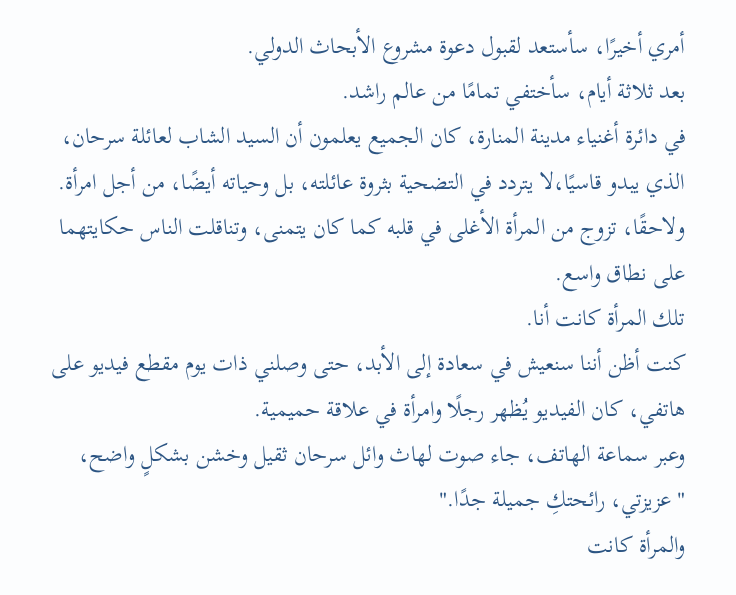أمري أخيرًا، سأستعد لقبول دعوة مشروع الأبحاث الدولي.
بعد ثلاثة أيام، سأختفي تمامًا من عالم راشد.
في دائرة أغنياء مدينة المنارة، كان الجميع يعلمون أن السيد الشاب لعائلة سرحان، الذي يبدو قاسيًا،لا يتردد في التضحية بثروة عائلته، بل وحياته أيضًا، من أجل امرأة.
ولاحقًا، تزوج من المرأة الأغلى في قلبه كما كان يتمنى، وتناقلت الناس حكايتهما على نطاق واسع.
تلك المرأة كانت أنا.
كنت أظن أننا سنعيش في سعادة إلى الأبد، حتى وصلني ذات يوم مقطع فيديو على هاتفي، كان الفيديو يُظهر رجلًا وامرأة في علاقة حميمية.
وعبر سماعة الهاتف، جاء صوت لهاث وائل سرحان ثقيل وخشن بشكلٍ واضح، "عزيزتي، رائحتكِ جميلة جدًا."
والمرأة كانت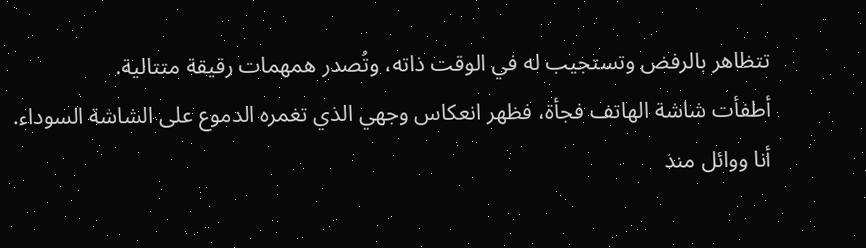تتظاهر بالرفض وتستجيب له في الوقت ذاته، وتُصدر همهمات رقيقة متتالية.
أطفأت شاشة الهاتف فجأة، فظهر انعكاس وجهي الذي تغمره الدموع على الشاشة السوداء.
أنا ووائل منذ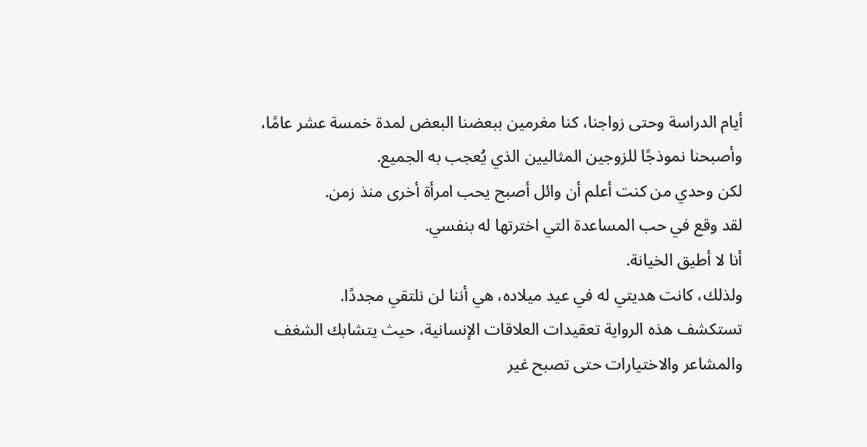أيام الدراسة وحتى زواجنا، كنا مغرمين ببعضنا البعض لمدة خمسة عشر عامًا، وأصبحنا نموذجًا للزوجين المثاليين الذي يُعجب به الجميع.
لكن وحدي من كنت أعلم أن وائل أصبح يحب امرأة أخرى منذ زمن.
لقد وقع في حب المساعدة التي اخترتها له بنفسي.
أنا لا أطيق الخيانة.
ولذلك، كانت هديتي له في عيد ميلاده، هي أننا لن نلتقي مجددًا.
تستكشف هذه الرواية تعقيدات العلاقات الإنسانية، حيث يتشابك الشغف والمشاعر والاختيارات حتى تصبح غير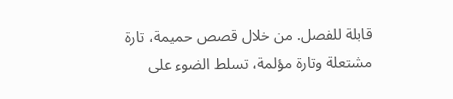قابلة للفصل. من خلال قصص حميمة، تارة مشتعلة وتارة مؤلمة، تسلط الضوء على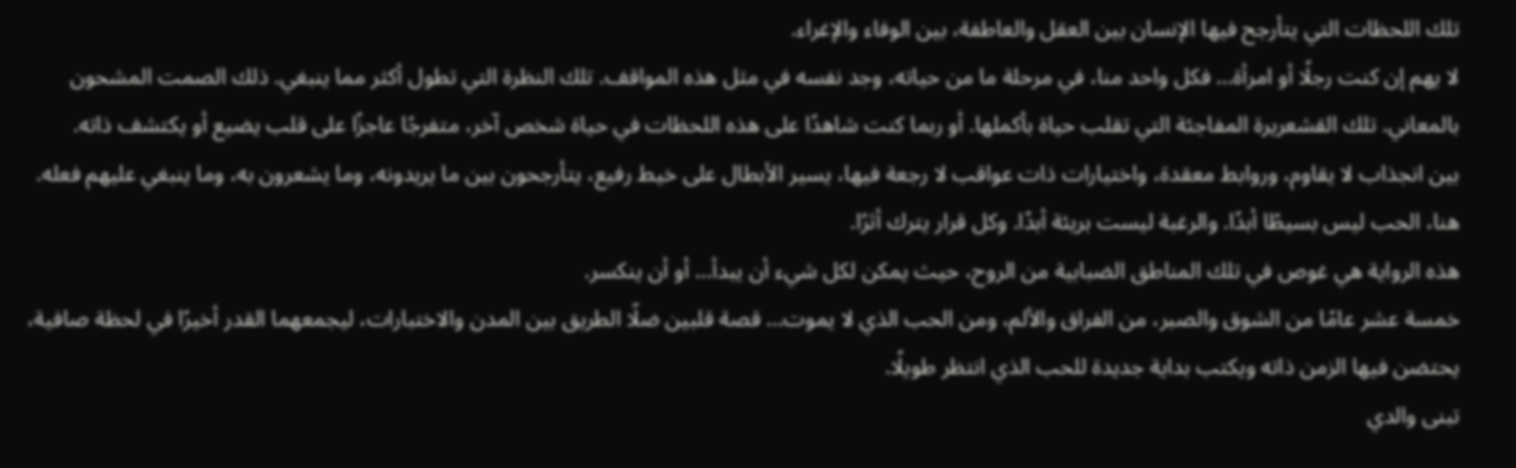تلك اللحظات التي يتأرجح فيها الإنسان بين العقل والعاطفة، بين الوفاء والإغراء.
لا يهم إن كنت رجلًا أو امرأة… فكل واحد منا، في مرحلة ما من حياته، وجد نفسه في مثل هذه المواقف. تلك النظرة التي تطول أكثر مما ينبغي. ذلك الصمت المشحون بالمعاني. تلك القشعريرة المفاجئة التي تقلب حياة بأكملها. أو ربما كنت شاهدًا على هذه اللحظات في حياة شخص آخر، متفرجًا عاجزًا على قلب يضيع أو يكتشف ذاته.
بين انجذاب لا يقاوم، وروابط معقدة، واختيارات ذات عواقب لا رجعة فيها، يسير الأبطال على خيط رفيع، يتأرجحون بين ما يريدونه، وما يشعرون به، وما ينبغي عليهم فعله. هنا، الحب ليس بسيطًا أبدًا. والرغبة ليست بريئة أبدًا. وكل قرار يترك أثرًا.
هذه الرواية هي غوص في تلك المناطق الضبابية من الروح، حيث يمكن لكل شيء أن يبدأ… أو أن ينكسر.
خمسة عشر عامًا من الشوق والصبر، من الفراق والألم، ومن الحب الذي لا يموت… قصة قلبين ضلّا الطريق بين المدن والاختبارات، ليجمعهما القدر أخيرًا في لحظة صافية، يحتضن فيها الزمن ذاته ويكتب بداية جديدة للحب الذي انتظر طويلًا.
تبنى والدي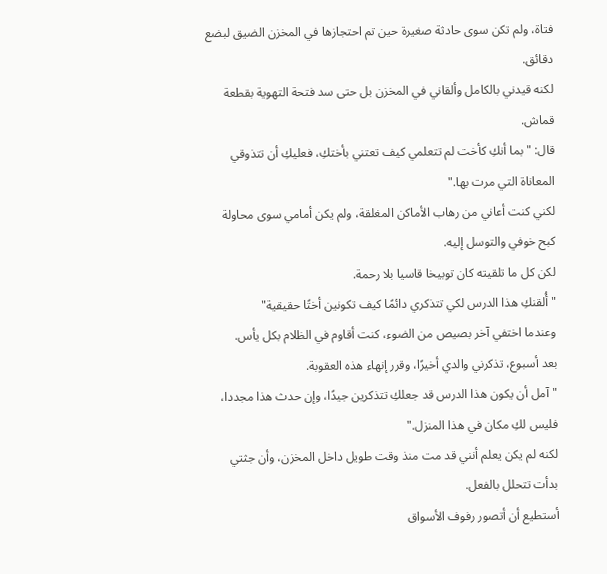فتاة، ولم تكن سوى حادثة صغيرة حين تم احتجازها في المخزن الضيق لبضع دقائق.
لكنه قيدني بالكامل وألقاني في المخزن بل حتى سد فتحة التهوية بقطعة قماش.
قال: "بما أنكِ كأخت لم تتعلمي كيف تعتني بأختكِ، فعليكِ أن تتذوقي المعاناة التي مرت بها."
لكني كنت أعاني من رهاب الأماكن المغلقة، ولم يكن أمامي سوى محاولة كبح خوفي والتوسل إليه.
لكن كل ما تلقيته كان توبيخا قاسيا بلا رحمة.
"أُلقنكِ هذا الدرس لكي تتذكري دائمًا كيف تكونين أختًا حقيقية"
وعندما اختفي آخر بصيص من الضوء، كنت أقاوم في الظلام بكل يأس.
بعد أسبوع، تذكرني والدي أخيرًا، وقرر إنهاء هذه العقوبة.
"آمل أن يكون هذا الدرس قد جعلكِ تتذكرين جيدًا، وإن حدث هذا مجددا، فليس لكِ مكان في هذا المنزل."
لكنه لم يكن يعلم أنني قد مت منذ وقت طويل داخل المخزن، وأن جثتي بدأت تتحلل بالفعل.
أستطيع أن أتصور رفوف الأسواق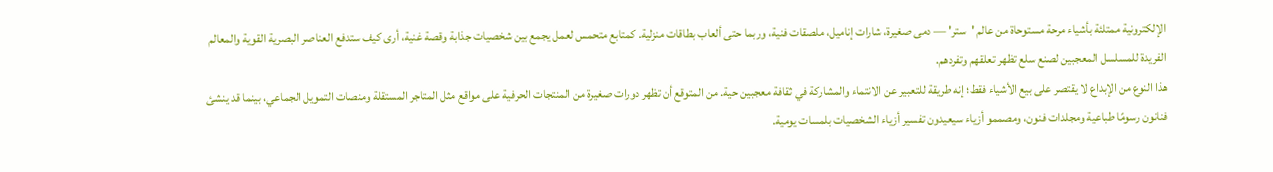الإلكترونية ممتلئة بأشياء مرحة مستوحاة من عالم 'ستر' — دمى صغيرة، شارات إناميل، ملصقات فنية، وربما حتى ألعاب بطاقات منزلية. كمتابع متحمس لعمل يجمع بين شخصيات جذابة وقصة غنية، أرى كيف ستدفع العناصر البصرية القوية والمعالم الفريدة للمسلسل المعجبين لصنع سلع تظهر تعلقهم وتفردهم.
هذا النوع من الإبداع لا يقتصر على بيع الأشياء فقط؛ إنه طريقة للتعبير عن الانتماء والمشاركة في ثقافة معجبين حية. من المتوقع أن تظهر دورات صغيرة من المنتجات الحرفية على مواقع مثل المتاجر المستقلة ومنصات التمويل الجماعي، بينما قد ينشئ فنانون رسومًا طباعية ومجلدات فنون، ومصممو أزياء سيعيدون تفسير أزياء الشخصيات بلمسات يومية.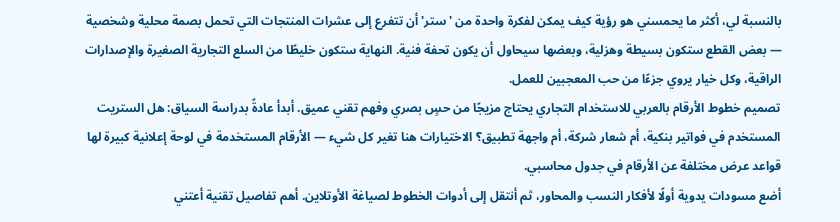بالنسبة لي، أكثر ما يحمسني هو رؤية كيف يمكن لفكرة واحدة من 'ستر' أن تتفرع إلى عشرات المنتجات التي تحمل بصمة محلية وشخصية — بعض القطع ستكون بسيطة وهزلية، وبعضها سيحاول أن يكون تحفة فنية. النهاية ستكون خليطًا من السلع التجارية الصغيرة والإصدارات الراقية، وكل خيار يروي جزءًا من حب المعجبين للعمل.
تصميم خطوط الأرقام بالعربي للاستخدام التجاري يحتاج مزيجًا من حسٍ بصري وفهم تقني عميق. أبدأ عادةً بدراسة السياق: هل الستريت المستخدم في فواتير بنكية، أم شعار شركة، أم واجهة تطبيق؟ الاختيارات هنا تغير كل شيء — الأرقام المستخدمة في لوحة إعلانية كبيرة لها قواعد عرض مختلفة عن الأرقام في جدول محاسبي.
أضع مسودات يدوية أولًا لأفكار النسب والمحاور، ثم أنتقل إلى أدوات الخطوط لصياغة الأوتلاين. أهم تفاصيل تقنية أعتني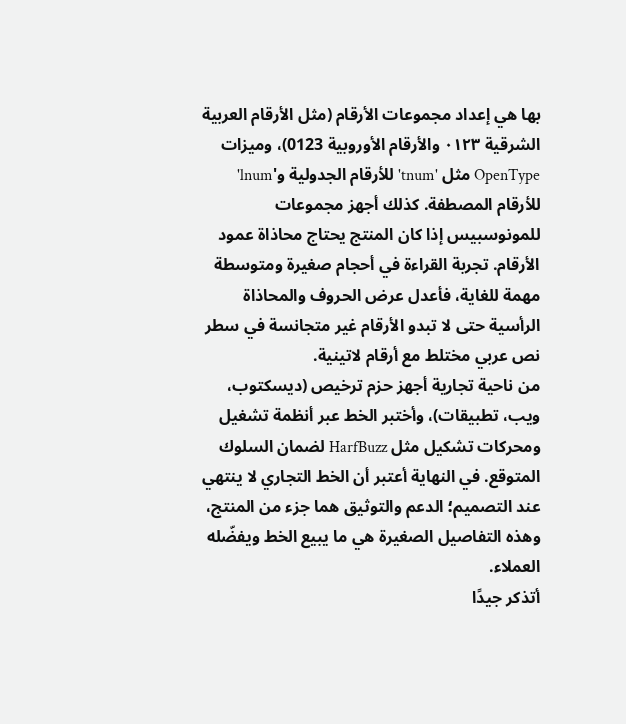بها هي إعداد مجموعات الأرقام (مثل الأرقام العربية الشرقية ٠١٢٣ والأرقام الأوروبية 0123)، وميزات OpenType مثل 'tnum' للأرقام الجدولية و'lnum' للأرقام المصطفة. كذلك أجهز مجموعات للمونوسبيس إذا كان المنتج يحتاج محاذاة عمود الأرقام. تجربة القراءة في أحجام صغيرة ومتوسطة مهمة للغاية، فأعدل عرض الحروف والمحاذاة الرأسية حتى لا تبدو الأرقام غير متجانسة في سطر نص عربي مختلط مع أرقام لاتينية.
من ناحية تجارية أجهز حزم ترخيص (ديسكتوب، ويب، تطبيقات)، وأختبر الخط عبر أنظمة تشغيل ومحركات تشكيل مثل HarfBuzz لضمان السلوك المتوقع. في النهاية أعتبر أن الخط التجاري لا ينتهي عند التصميم؛ الدعم والتوثيق هما جزء من المنتج، وهذه التفاصيل الصغيرة هي ما يبيع الخط ويفضّله العملاء.
أتذكر جيدًا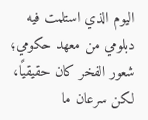اليوم الذي استلمت فيه دبلومي من معهد حكومي؛ شعور الفخر كان حقيقيًا، لكن سرعان ما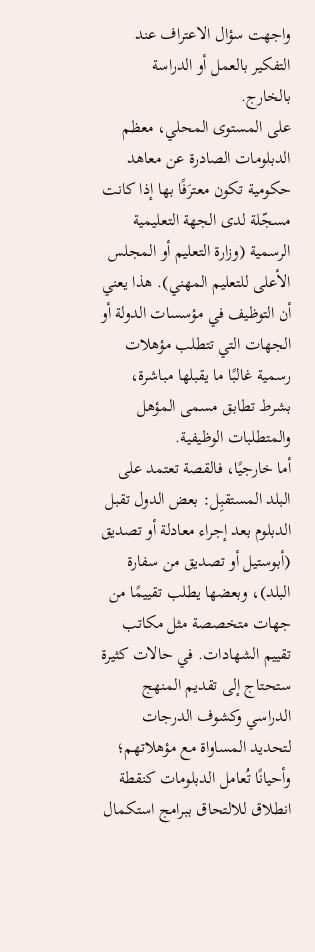واجهت سؤال الاعتراف عند التفكير بالعمل أو الدراسة بالخارج.
على المستوى المحلي، معظم الدبلومات الصادرة عن معاهد حكومية تكون معترَفًا بها إذا كانت مسجّلة لدى الجهة التعليمية الرسمية (وزارة التعليم أو المجلس الأعلى للتعليم المهني). هذا يعني أن التوظيف في مؤسسات الدولة أو الجهات التي تتطلب مؤهلات رسمية غالبًا ما يقبلها مباشرة، بشرط تطابق مسمى المؤهل والمتطلبات الوظيفية.
أما خارجيًا، فالقصة تعتمد على البلد المستقبِل: بعض الدول تقبل الدبلوم بعد إجراء معادلة أو تصديق (أبوستيل أو تصديق من سفارة البلد)، وبعضها يطلب تقييمًا من جهات متخصصة مثل مكاتب تقييم الشهادات. في حالات كثيرة ستحتاج إلى تقديم المنهج الدراسي وكشوف الدرجات لتحديد المساواة مع مؤهلاتهم؛ وأحيانًا تُعامل الدبلومات كنقطة انطلاق للالتحاق ببرامج استكمال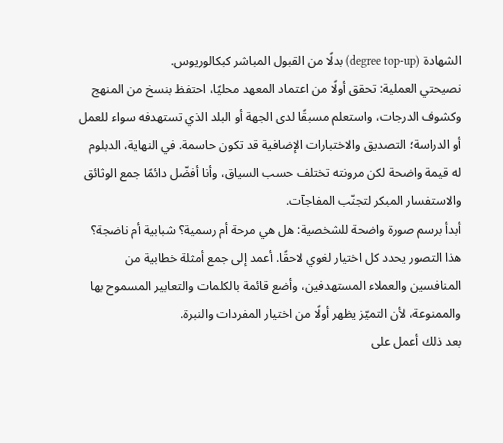الشهادة (degree top-up) بدلًا من القبول المباشر كبكالوريوس.
نصيحتي العملية: تحقق أولًا من اعتماد المعهد محليًا، احتفظ بنسخ من المنهج وكشوف الدرجات، واستعلم مسبقًا لدى الجهة أو البلد الذي تستهدفه سواء للعمل أو الدراسة؛ التصديق والاختبارات الإضافية قد تكون حاسمة. في النهاية، الدبلوم له قيمة واضحة لكن مرونته تختلف حسب السياق، وأنا أفضّل دائمًا جمع الوثائق والاستفسار المبكر لتجنّب المفاجآت.
أبدأ برسم صورة واضحة للشخصية: هل هي مرحة أم رسمية؟ شبابية أم ناضجة؟ هذا التصور يحدد كل اختيار لغوي لاحقًا. أعمد إلى جمع أمثلة خطابية من المنافسين والعملاء المستهدفين، وأضع قائمة بالكلمات والتعابير المسموح بها والممنوعة، لأن التميّز يظهر أولًا من اختيار المفردات والنبرة.
بعد ذلك أعمل على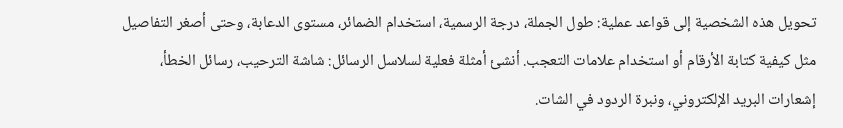تحويل هذه الشخصية إلى قواعد عملية: طول الجملة، درجة الرسمية، استخدام الضمائر، مستوى الدعابة، وحتى أصغر التفاصيل مثل كيفية كتابة الأرقام أو استخدام علامات التعجب. أنشئ أمثلة فعلية لسلاسل الرسائل: شاشة الترحيب، رسائل الخطأ، إشعارات البريد الإلكتروني، ونبرة الردود في الشات.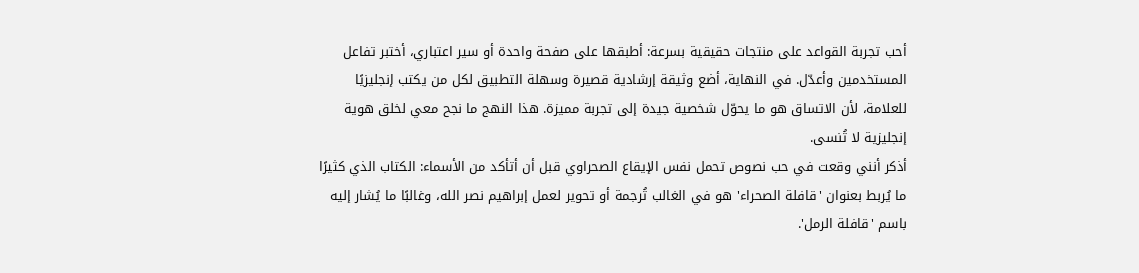أحب تجربة القواعد على منتجات حقيقية بسرعة: أطبقها على صفحة واحدة أو سير اعتباري، أختبر تفاعل المستخدمين وأعدّل. في النهاية، أضع وثيقة إرشادية قصيرة وسهلة التطبيق لكل من يكتب إنجليزيًا للعلامة، لأن الاتساق هو ما يحوّل شخصية جيدة إلى تجربة مميزة. هذا النهج ما نجح معي لخلق هوية إنجليزية لا تُنسى.
أذكر أنني وقعت في حب نصوص تحمل نفس الإيقاع الصحراوي قبل أن أتأكد من الأسماء: الكتاب الذي كثيرًا ما يُربط بعنوان 'قافلة الصحراء' هو في الغالب تُرجمة أو تحوير لعمل إبراهيم نصر الله، وغالبًا ما يُشار إليه باسم 'قافلة الرمل'.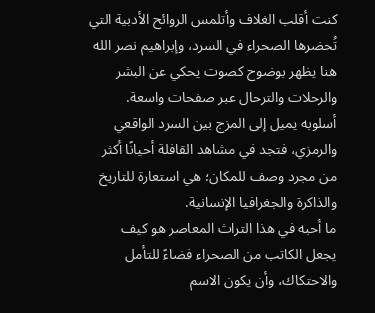كنت أقلب الغلاف وأتلمس الروائح الأدبية التي تُحضرها الصحراء في السرد، وإبراهيم نصر الله هنا يظهر بوضوح كصوت يحكي عن البشر والرحلات والترحال عبر صفحات واسعة. أسلوبه يميل إلى المزج بين السرد الواقعي والرمزي، فتجد في مشاهد القافلة أحيانًا أكثر من مجرد وصف للمكان؛ هي استعارة للتاريخ والذاكرة والجغرافيا الإنسانية.
ما أحبه في هذا التراث المعاصر هو كيف يجعل الكاتب من الصحراء فضاءً للتأمل والاحتكاك، وأن يكون الاسم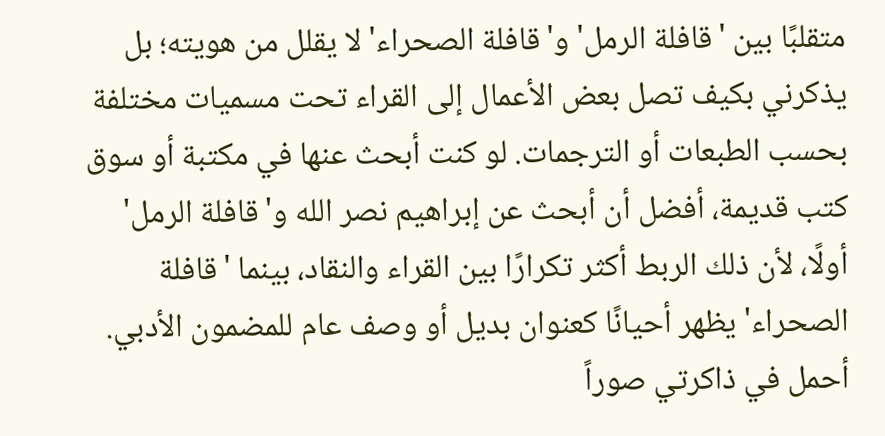متقلبًا بين 'قافلة الرمل' و'قافلة الصحراء' لا يقلل من هويته؛ بل يذكرني بكيف تصل بعض الأعمال إلى القراء تحت مسميات مختلفة بحسب الطبعات أو الترجمات. لو كنت أبحث عنها في مكتبة أو سوق كتب قديمة، أفضل أن أبحث عن إبراهيم نصر الله و'قافلة الرمل' أولًا، لأن ذلك الربط أكثر تكرارًا بين القراء والنقاد، بينما 'قافلة الصحراء' يظهر أحيانًا كعنوان بديل أو وصف عام للمضمون الأدبي.
أحمل في ذاكرتي صوراً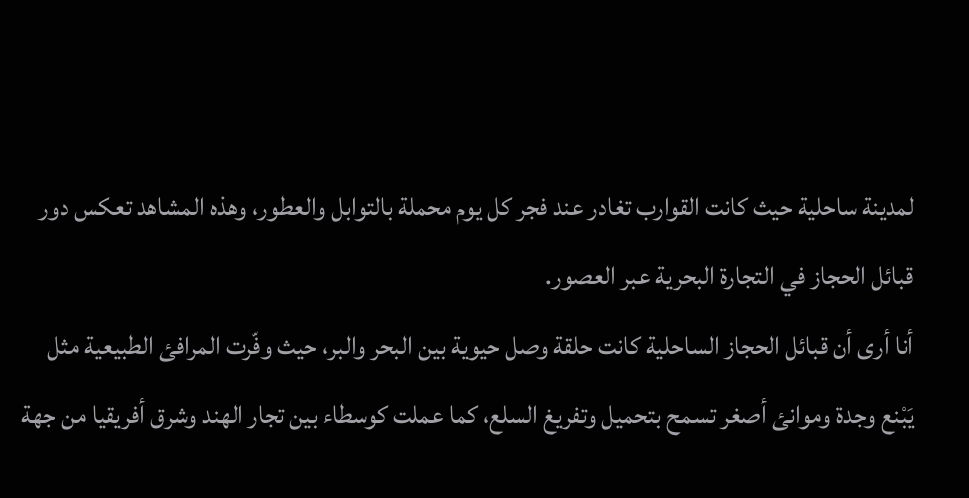لمدينة ساحلية حيث كانت القوارب تغادر عند فجر كل يوم محملة بالتوابل والعطور، وهذه المشاهد تعكس دور قبائل الحجاز في التجارة البحرية عبر العصور.
أنا أرى أن قبائل الحجاز الساحلية كانت حلقة وصل حيوية بين البحر والبر، حيث وفّرت المرافئ الطبيعية مثل يَبْنع وجدة وموانئ أصغر تسمح بتحميل وتفريغ السلع، كما عملت كوسطاء بين تجار الهند وشرق أفريقيا من جهة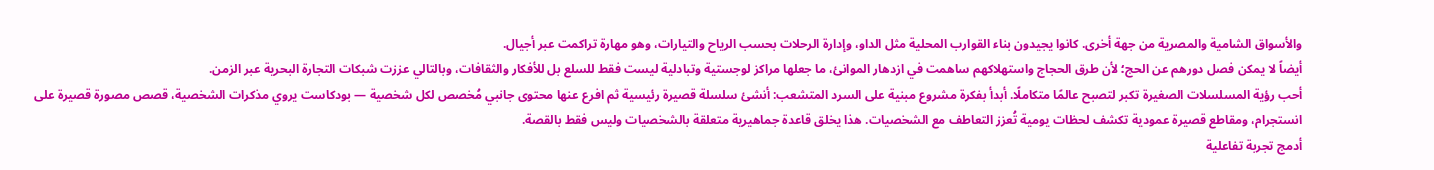والأسواق الشامية والمصرية من جهة أخرى. كانوا يجيدون بناء القوارب المحلية مثل الداو، وإدارة الرحلات بحسب الرياح والتيارات، وهو مهارة تراكمت عبر أجيال.
أيضاً لا يمكن فصل دورهم عن الحج؛ لأن طرق الحجاج واستهلاكهم ساهمت في ازدهار الموانئ، ما جعلها مراكز لوجستية وتبادلية ليست فقط للسلع بل للأفكار والثقافات، وبالتالي عززت شبكات التجارة البحرية عبر الزمن.
أحب رؤية المسلسلات الصغيرة تكبر لتصبح عالمًا متكاملًا. أبدأ بفكرة مشروع مبنية على السرد المتشعب: أنشئ سلسلة قصيرة رئيسية ثم افرع عنها محتوى جانبي مُخصص لكل شخصية — بودكاست يروي مذكرات الشخصية، قصص مصورة قصيرة على انستجرام، ومقاطع قصيرة عمودية تكشف لحظات يومية تُعزز التعاطف مع الشخصيات. هذا يخلق قاعدة جماهيرية متعلقة بالشخصيات وليس فقط بالقصة.
أدمج تجربة تفاعلية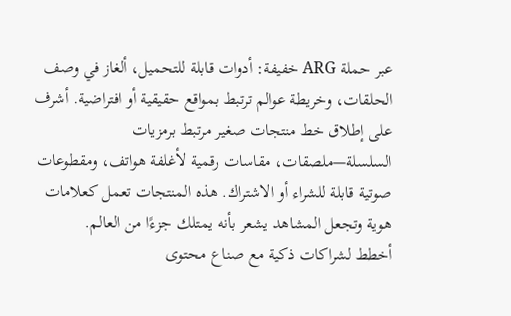عبر حملة ARG خفيفة: أدوات قابلة للتحميل، ألغاز في وصف الحلقات، وخريطة عوالم ترتبط بمواقع حقيقية أو افتراضية. أشرف على إطلاق خط منتجات صغير مرتبط برمزيات السلسلة—ملصقات، مقاسات رقمية لأغلفة هواتف، ومقطوعات صوتية قابلة للشراء أو الاشتراك. هذه المنتجات تعمل كعلامات هوية وتجعل المشاهد يشعر بأنه يمتلك جزءًا من العالم.
أخطط لشراكات ذكية مع صناع محتوى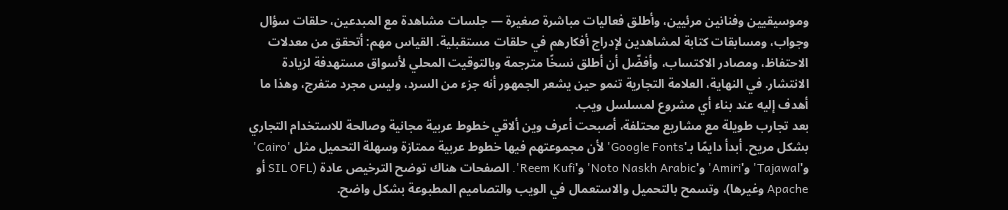وموسيقيين وفنانين مرئيين، وأطلق فعاليات مباشرة صغيرة — جلسات مشاهدة مع المبدعين، حلقات سؤال وجواب، ومسابقات كتابة لمشاهدين لإدراج أفكارهم في حلقات مستقبلية. القياس مهم: أتحقق من معدلات الاحتفاظ، ومصادر الاكتساب، وأفضّل أن أطلق نسخًا مترجمة وبالتوقيت المحلي لأسواق مستهدفة لزيادة الانتشار. في النهاية، العلامة التجارية تنمو حين يشعر الجمهور أنه جزء من السرد، وليس مجرد متفرج، وهذا ما أهدف إليه عند بناء أي مشروع لمسلسل ويب.
بعد تجارب طويلة مع مشاريع محتلفة، أصبحت أعرف وين ألاقي خطوط عربية مجانية وصالحة للاستخدام التجاري بشكل مريح. أبدأ دايمًا بـ'Google Fonts' لأن مجموعتهم فيها خطوط عربية ممتازة وسهلة التحميل مثل 'Cairo' و'Tajawal' و'Amiri' و'Noto Naskh Arabic' و'Reem Kufi'. الصفحات هناك توضح الترخيص عادة (SIL OFL أو Apache وغيرها)، وتسمح بالتحميل والاستعمال في الويب والتصاميم المطبوعة بشكل واضح.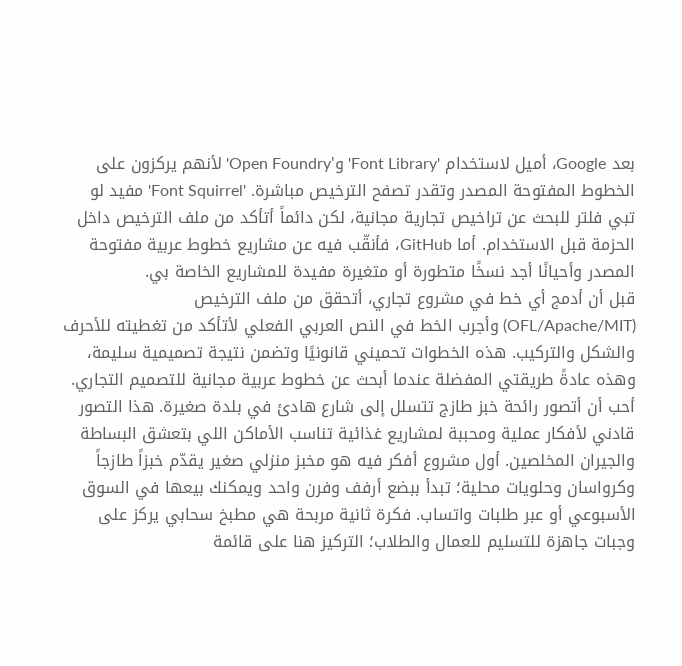بعد Google، أميل لاستخدام 'Font Library' و'Open Foundry' لأنهم يركزون على الخطوط المفتوحة المصدر وتقدر تصفح الترخيص مباشرة. 'Font Squirrel' مفيد لو تبي فلتر للبحث عن تراخيص تجارية مجانية، لكن دائماً أتأكد من ملف الترخيص داخل الحزمة قبل الاستخدام. أما GitHub، فأنقّب فيه عن مشاريع خطوط عربية مفتوحة المصدر وأحيانًا أجد نسخًا متطورة أو متغيرة مفيدة للمشاريع الخاصة بي.
قبل أن أدمج أي خط في مشروع تجاري، أتحقق من ملف الترخيص (OFL/Apache/MIT) وأجرب الخط في النص العربي الفعلي لأتأكد من تغطيته للأحرف والشكل والتركيب. هذه الخطوات تحميني قانونيًا وتضمن نتيجة تصميمية سليمة، وهذه عادةً طريقتي المفضلة عندما أبحث عن خطوط عربية مجانية للتصميم التجاري.
أحب أن أتصور رائحة خبز طازج تتسلل إلى شارع هادئ في بلدة صغيرة. هذا التصور قادني لأفكار عملية ومحببة لمشاريع غذائية تناسب الأماكن اللي بتعشق البساطة والجيران المخلصين. أول مشروع أفكر فيه هو مخبز منزلي صغير يقدّم خبزاً طازجاً وكرواسان وحلويات محلية؛ تبدأ ببضع أرفف وفرن واحد ويمكنك بيعها في السوق الأسبوعي أو عبر طلبات واتساب. فكرة ثانية مربحة هي مطبخ سحابي يركز على وجبات جاهزة للتسليم للعمال والطلاب؛ التركيز هنا على قائمة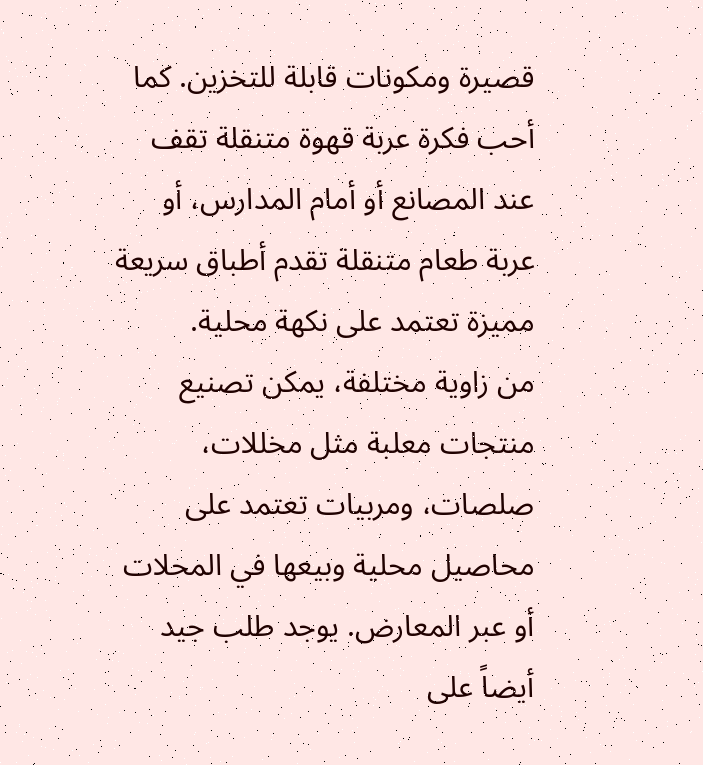قصيرة ومكونات قابلة للتخزين. كما أحب فكرة عربة قهوة متنقلة تقف عند المصانع أو أمام المدارس، أو عربة طعام متنقلة تقدم أطباق سريعة مميزة تعتمد على نكهة محلية.
من زاوية مختلفة، يمكن تصنيع منتجات معلبة مثل مخللات، صلصات، ومربيات تعتمد على محاصيل محلية وبيعها في المحلات أو عبر المعارض. يوجد طلب جيد أيضاً على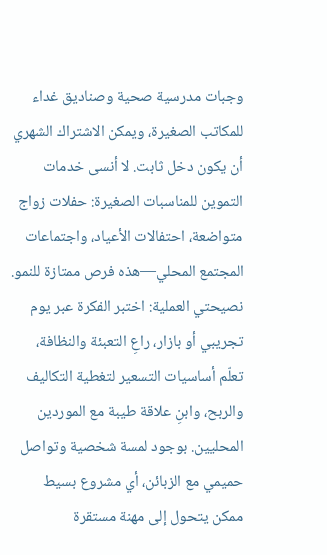وجبات مدرسية صحية وصناديق غداء للمكاتب الصغيرة، ويمكن الاشتراك الشهري أن يكون دخل ثابت. لا أنسى خدمات التموين للمناسبات الصغيرة: حفلات زواج متواضعة، احتفالات الأعياد، واجتماعات المجتمع المحلي—هذه فرص ممتازة للنمو.
نصيحتي العملية: اختبر الفكرة عبر يوم تجريبي أو بازار، راعِ التعبئة والنظافة، تعلّم أساسيات التسعير لتغطية التكاليف والربح، وابنِ علاقة طيبة مع الموردين المحليين. بوجود لمسة شخصية وتواصل حميمي مع الزبائن، أي مشروع بسيط ممكن يتحول إلى مهنة مستقرة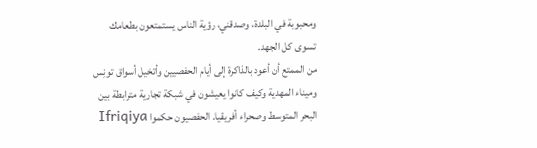ومحبوبة في البلدة، وصدقني، رؤية الناس يستمتعون بطعامك تسوى كل الجهد.
من الممتع أن أعود بالذاكرة إلى أيام الحفصيين وأتخيل أسواق تونِس وميناء المهدية وكيف كانوا يعيشون في شبكة تجارية مترابطة بين البحر المتوسط وصحراء أفريقيا. الحفصيون حكموا Ifriqiya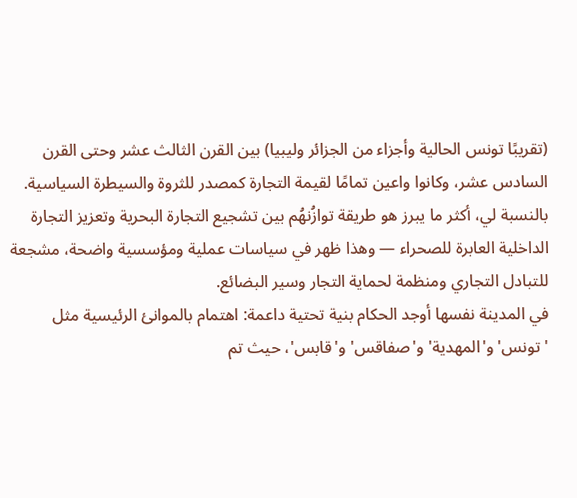(تقريبًا تونس الحالية وأجزاء من الجزائر وليبيا) بين القرن الثالث عشر وحتى القرن السادس عشر، وكانوا واعين تمامًا لقيمة التجارة كمصدر للثروة والسيطرة السياسية. بالنسبة لي، أكثر ما يبرز هو طريقة توازُنهُم بين تشجيع التجارة البحرية وتعزيز التجارة الداخلية العابرة للصحراء — وهذا ظهر في سياسات عملية ومؤسسية واضحة، مشجعة للتبادل التجاري ومنظمة لحماية التجار وسير البضائع.
في المدينة نفسها أوجد الحكام بنية تحتية داعمة: اهتمام بالموانئ الرئيسية مثل 'تونس' و'المهدية' و'صفاقس' و'قابس'، حيث تم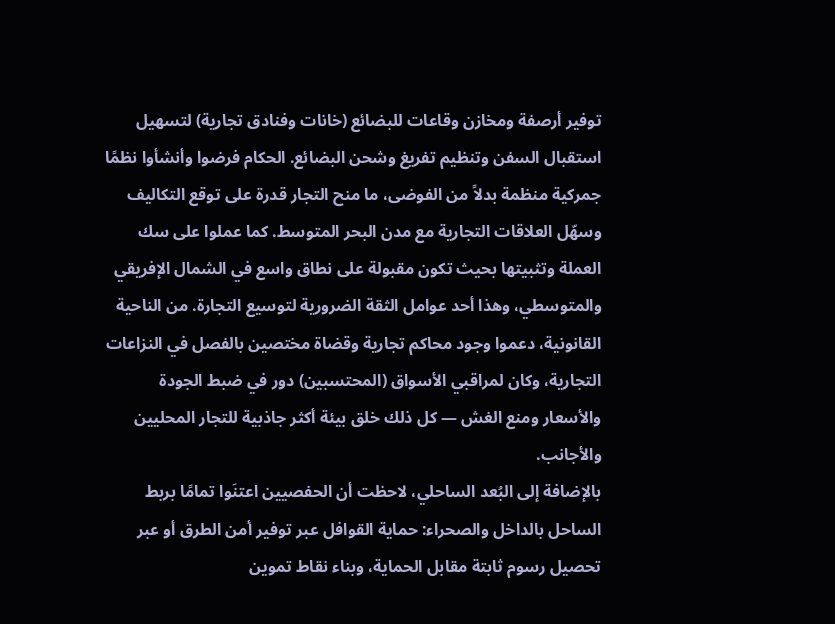توفير أرصفة ومخازن وقاعات للبضائع (خانات وفنادق تجارية) لتسهيل استقبال السفن وتنظيم تفريغ وشحن البضائع. الحكام فرضوا وأنشأوا نظمًا جمركية منظمة بدلاً من الفوضى، ما منح التجار قدرة على توقع التكاليف وسهّل العلاقات التجارية مع مدن البحر المتوسط. كما عملوا على سك العملة وتثبيتها بحيث تكون مقبولة على نطاق واسع في الشمال الإفريقي والمتوسطي، وهذا أحد عوامل الثقة الضرورية لتوسيع التجارة. من الناحية القانونية، دعموا وجود محاكم تجارية وقضاة مختصين بالفصل في النزاعات التجارية، وكان لمراقبي الأسواق (المحتسبين) دور في ضبط الجودة والأسعار ومنع الغش — كل ذلك خلق بيئة أكثر جاذبية للتجار المحليين والأجانب.
بالإضافة إلى البُعد الساحلي، لاحظت أن الحفصيين اعتنَوا تمامًا بربط الساحل بالداخل والصحراء: حماية القوافل عبر توفير أمن الطرق أو عبر تحصيل رسوم ثابتة مقابل الحماية، وبناء نقاط تموين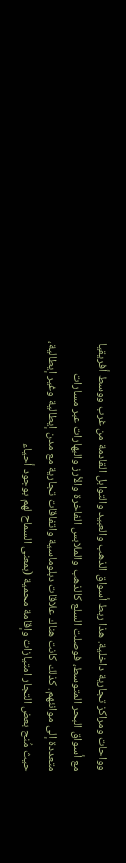وواحات ومراكز تجارية داخلية. هذا ربط أسواق الذهب والعبيد والتوابل القادمة من غرب ووسط أفريقيا مع أسواق البحر المتوسط، فوصلت السلع كالذهب والملابس الفاخرة والأرز والبهارات عبر مسارات متعددة إلى موانئهم. كذلك كانت هناك علاقات دبلوماسية واتفاقات تجارية مع مدن إيطالية وغير إيطالية، حيث مُنح بعض التجار امتيازات وإقامة محمية (بمعنى السماح لهم بوجود أحياء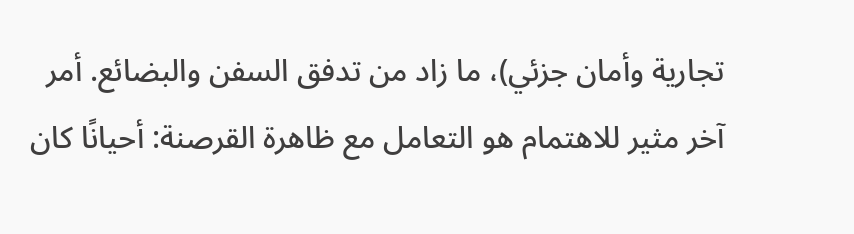تجارية وأمان جزئي)، ما زاد من تدفق السفن والبضائع. أمر آخر مثير للاهتمام هو التعامل مع ظاهرة القرصنة: أحيانًا كان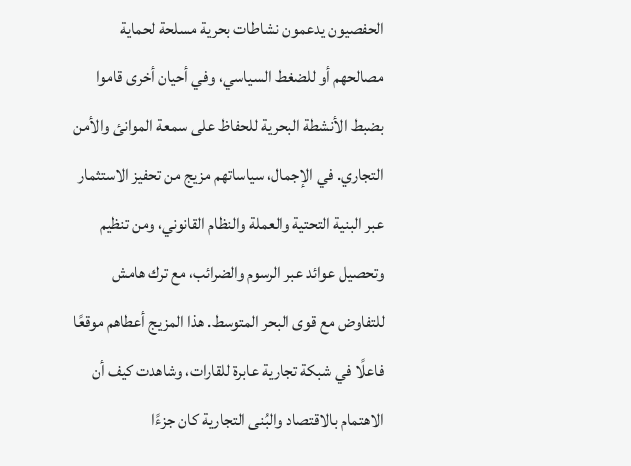الحفصيون يدعمون نشاطات بحرية مسلحة لحماية مصالحهم أو للضغط السياسي، وفي أحيان أخرى قاموا بضبط الأنشطة البحرية للحفاظ على سمعة الموانئ والأمن التجاري. في الإجمال، سياساتهم مزيج من تحفيز الاستثمار عبر البنية التحتية والعملة والنظام القانوني، ومن تنظيم وتحصيل عوائد عبر الرسوم والضرائب، مع ترك هامش للتفاوض مع قوى البحر المتوسط. هذا المزيج أعطاهم موقعًا فاعلًا في شبكة تجارية عابرة للقارات، وشاهدت كيف أن الاهتمام بالاقتصاد والبُنى التجارية كان جزءًا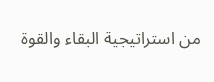من استراتيجية البقاء والقوة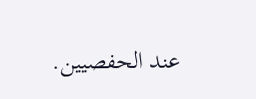عند الحفصيين.